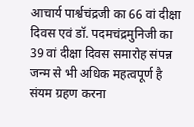आचार्य पार्श्वचंद्रजी का 66 वां दीक्षा दिवस एवं डॉ. पदमचंद्रमुनिजी का 39 वां दीक्षा दिवस समारोह संपन्न
जन्म से भी अधिक महत्वपूर्ण है संयम ग्रहण करना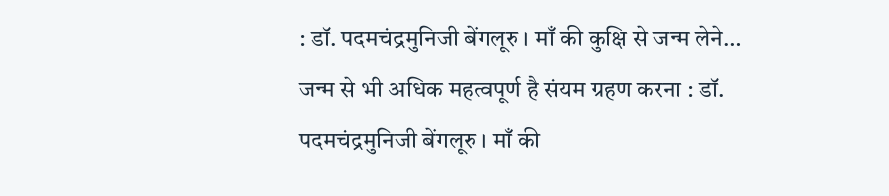: डॉ. पदमचंद्रमुनिजी बेंगलूरु । माँ की कुक्षि से जन्म लेने…
जन्म से भी अधिक महत्वपूर्ण है संयम ग्रहण करना : डॉ. पदमचंद्रमुनिजी बेंगलूरु । माँ की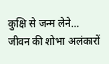कुक्षि से जन्म लेने…
जीवन की शोभा अलंकारों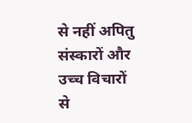से नहीं अपितु संस्कारों और उच्च विचारों से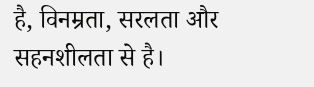है, विनम्रता, सरलता और सहनशीलता से है।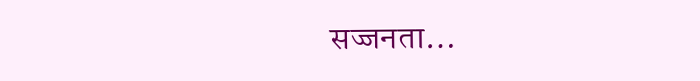सज्जनता…